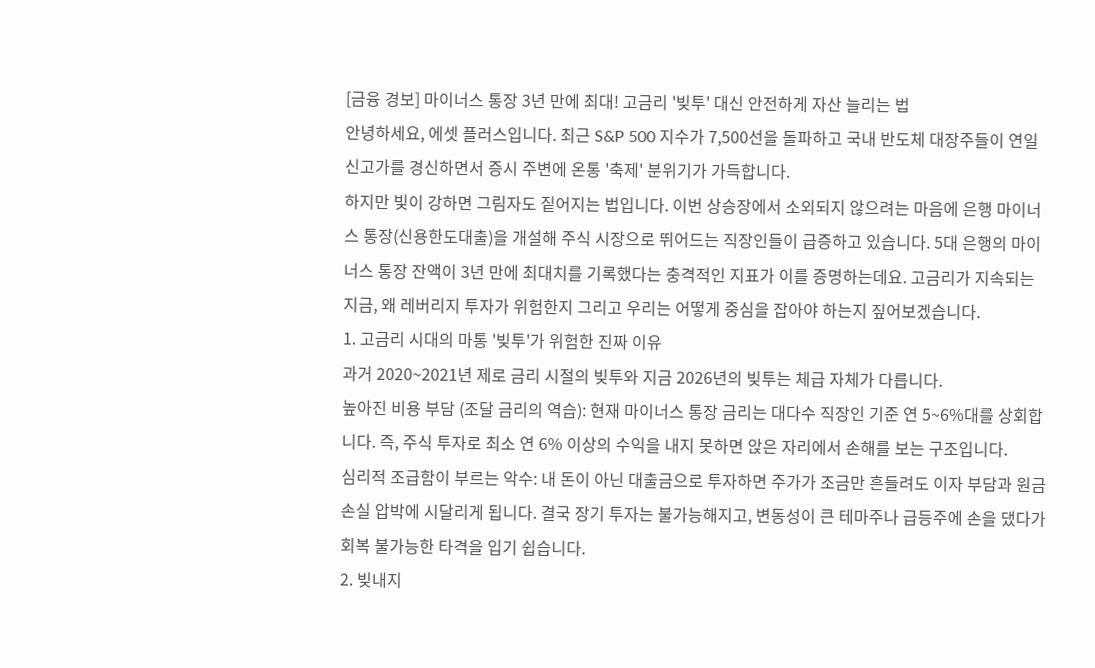[금융 경보] 마이너스 통장 3년 만에 최대! 고금리 '빚투' 대신 안전하게 자산 늘리는 법
안녕하세요, 에셋 플러스입니다. 최근 S&P 500 지수가 7,500선을 돌파하고 국내 반도체 대장주들이 연일 신고가를 경신하면서 증시 주변에 온통 '축제' 분위기가 가득합니다.
하지만 빛이 강하면 그림자도 짙어지는 법입니다. 이번 상승장에서 소외되지 않으려는 마음에 은행 마이너스 통장(신용한도대출)을 개설해 주식 시장으로 뛰어드는 직장인들이 급증하고 있습니다. 5대 은행의 마이너스 통장 잔액이 3년 만에 최대치를 기록했다는 충격적인 지표가 이를 증명하는데요. 고금리가 지속되는 지금, 왜 레버리지 투자가 위험한지 그리고 우리는 어떻게 중심을 잡아야 하는지 짚어보겠습니다.
1. 고금리 시대의 마통 '빚투'가 위험한 진짜 이유
과거 2020~2021년 제로 금리 시절의 빚투와 지금 2026년의 빚투는 체급 자체가 다릅니다.
높아진 비용 부담 (조달 금리의 역습): 현재 마이너스 통장 금리는 대다수 직장인 기준 연 5~6%대를 상회합니다. 즉, 주식 투자로 최소 연 6% 이상의 수익을 내지 못하면 앉은 자리에서 손해를 보는 구조입니다.
심리적 조급함이 부르는 악수: 내 돈이 아닌 대출금으로 투자하면 주가가 조금만 흔들려도 이자 부담과 원금 손실 압박에 시달리게 됩니다. 결국 장기 투자는 불가능해지고, 변동성이 큰 테마주나 급등주에 손을 댔다가 회복 불가능한 타격을 입기 쉽습니다.
2. 빚내지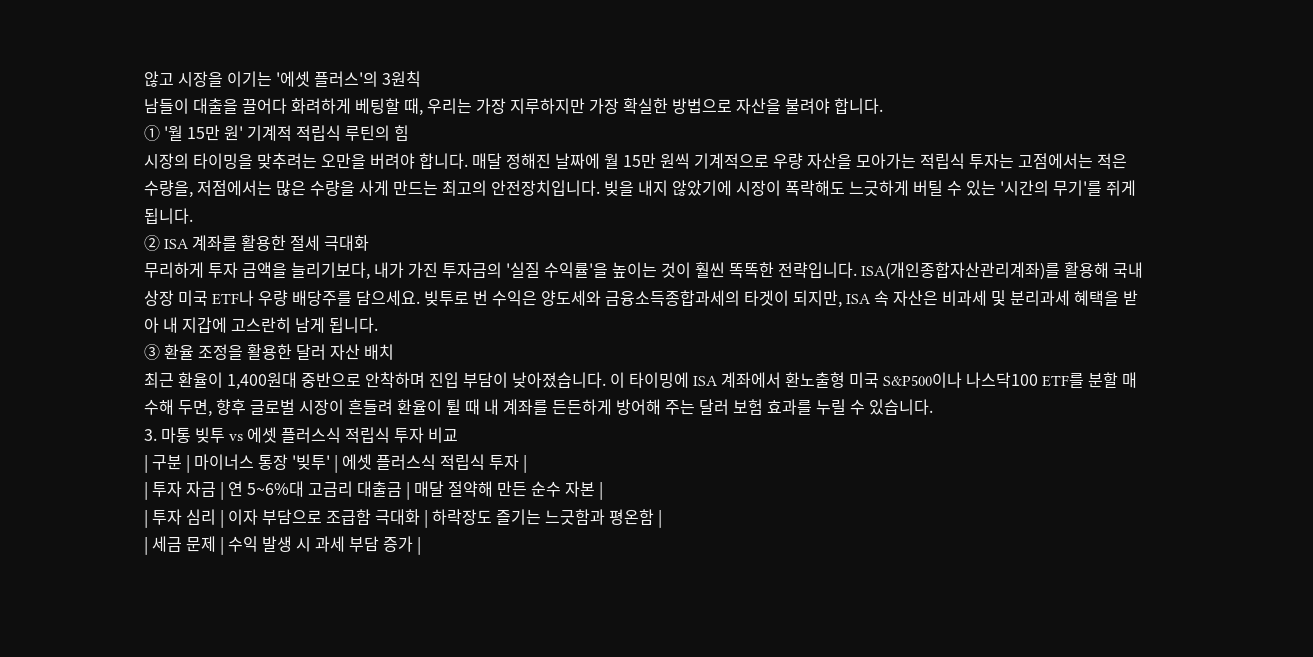않고 시장을 이기는 '에셋 플러스'의 3원칙
남들이 대출을 끌어다 화려하게 베팅할 때, 우리는 가장 지루하지만 가장 확실한 방법으로 자산을 불려야 합니다.
① '월 15만 원' 기계적 적립식 루틴의 힘
시장의 타이밍을 맞추려는 오만을 버려야 합니다. 매달 정해진 날짜에 월 15만 원씩 기계적으로 우량 자산을 모아가는 적립식 투자는 고점에서는 적은 수량을, 저점에서는 많은 수량을 사게 만드는 최고의 안전장치입니다. 빚을 내지 않았기에 시장이 폭락해도 느긋하게 버틸 수 있는 '시간의 무기'를 쥐게 됩니다.
② ISA 계좌를 활용한 절세 극대화
무리하게 투자 금액을 늘리기보다, 내가 가진 투자금의 '실질 수익률'을 높이는 것이 훨씬 똑똑한 전략입니다. ISA(개인종합자산관리계좌)를 활용해 국내 상장 미국 ETF나 우량 배당주를 담으세요. 빚투로 번 수익은 양도세와 금융소득종합과세의 타겟이 되지만, ISA 속 자산은 비과세 및 분리과세 혜택을 받아 내 지갑에 고스란히 남게 됩니다.
③ 환율 조정을 활용한 달러 자산 배치
최근 환율이 1,400원대 중반으로 안착하며 진입 부담이 낮아졌습니다. 이 타이밍에 ISA 계좌에서 환노출형 미국 S&P500이나 나스닥100 ETF를 분할 매수해 두면, 향후 글로벌 시장이 흔들려 환율이 튈 때 내 계좌를 든든하게 방어해 주는 달러 보험 효과를 누릴 수 있습니다.
3. 마통 빚투 vs 에셋 플러스식 적립식 투자 비교
| 구분 | 마이너스 통장 '빚투' | 에셋 플러스식 적립식 투자 |
| 투자 자금 | 연 5~6%대 고금리 대출금 | 매달 절약해 만든 순수 자본 |
| 투자 심리 | 이자 부담으로 조급함 극대화 | 하락장도 즐기는 느긋함과 평온함 |
| 세금 문제 | 수익 발생 시 과세 부담 증가 |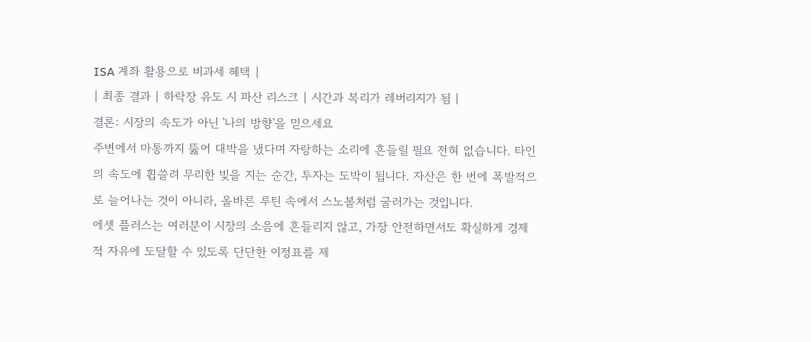ISA 계좌 활용으로 비과세 혜택 |
| 최종 결과 | 하락장 유도 시 파산 리스크 | 시간과 복리가 레버리지가 됨 |
결론: 시장의 속도가 아닌 '나의 방향'을 믿으세요
주변에서 마통까지 뚫어 대박을 냈다며 자랑하는 소리에 흔들릴 필요 전혀 없습니다. 타인의 속도에 휩쓸려 무리한 빚을 지는 순간, 투자는 도박이 됩니다. 자산은 한 번에 폭발적으로 늘어나는 것이 아니라, 올바른 루틴 속에서 스노볼처럼 굴러가는 것입니다.
에셋 플러스는 여러분이 시장의 소음에 흔들리지 않고, 가장 안전하면서도 확실하게 경제적 자유에 도달할 수 있도록 단단한 이정표를 제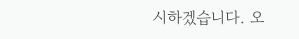시하겠습니다. 오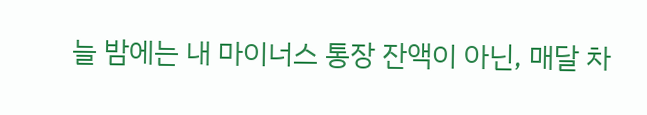늘 밤에는 내 마이너스 통장 잔액이 아닌, 매달 차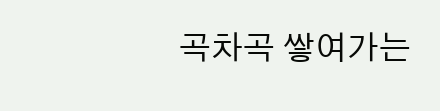곡차곡 쌓여가는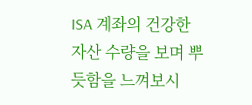ISA 계좌의 건강한 자산 수량을 보며 뿌듯함을 느껴보시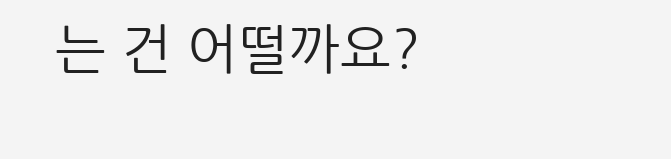는 건 어떨까요?